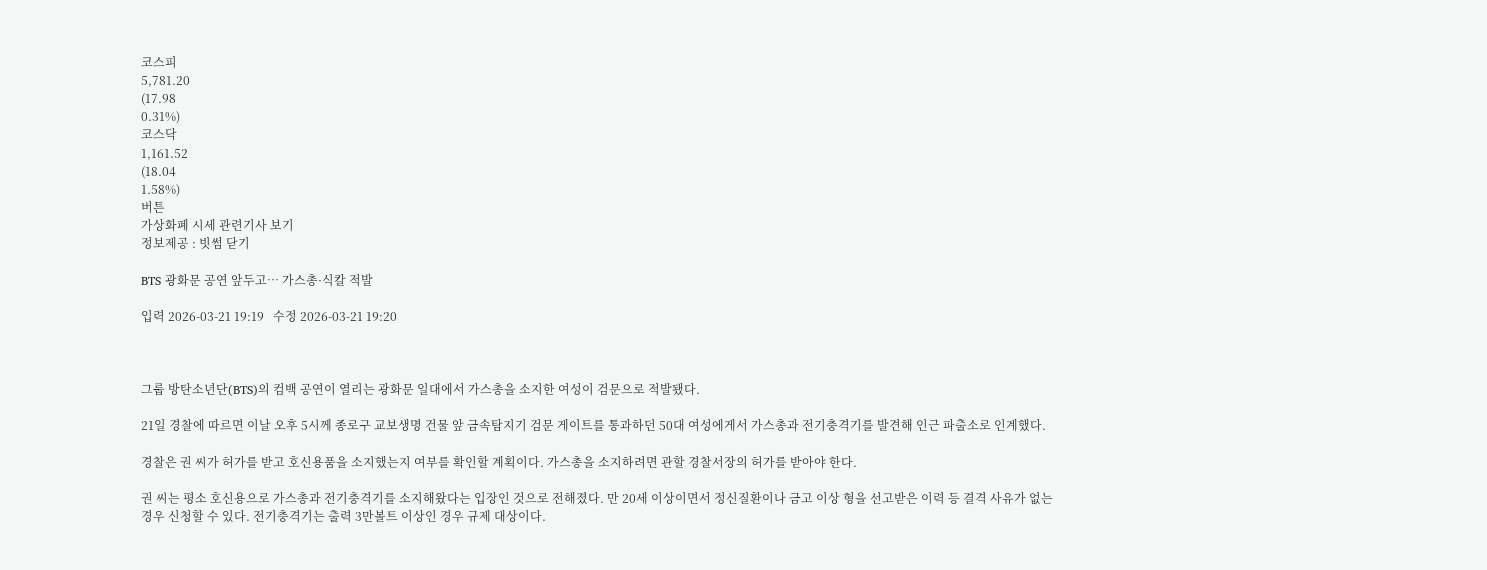코스피
5,781.20
(17.98
0.31%)
코스닥
1,161.52
(18.04
1.58%)
버튼
가상화폐 시세 관련기사 보기
정보제공 : 빗썸 닫기

BTS 광화문 공연 앞두고… 가스총·식칼 적발

입력 2026-03-21 19:19   수정 2026-03-21 19:20



그룹 방탄소년단(BTS)의 컴백 공연이 열리는 광화문 일대에서 가스총을 소지한 여성이 검문으로 적발됐다.

21일 경찰에 따르면 이날 오후 5시께 종로구 교보생명 건물 앞 금속탐지기 검문 게이트를 통과하던 50대 여성에게서 가스총과 전기충격기를 발견해 인근 파출소로 인계했다.

경찰은 권 씨가 허가를 받고 호신용품을 소지했는지 여부를 확인할 계획이다. 가스총을 소지하려면 관할 경찰서장의 허가를 받아야 한다.

권 씨는 평소 호신용으로 가스총과 전기충격기를 소지해왔다는 입장인 것으로 전해졌다. 만 20세 이상이면서 정신질환이나 금고 이상 형을 선고받은 이력 등 결격 사유가 없는 경우 신청할 수 있다. 전기충격기는 출력 3만볼트 이상인 경우 규제 대상이다.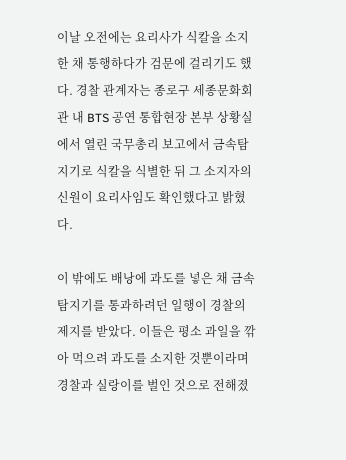이날 오전에는 요리사가 식칼을 소지한 채 통행하다가 검문에 걸리기도 했다. 경찰 관계자는 종로구 세종문화회관 내 BTS 공연 통합현장 본부 상황실에서 열린 국무총리 보고에서 금속탐지기로 식칼을 식별한 뒤 그 소지자의 신원이 요리사임도 확인했다고 밝혔다.

이 밖에도 배낭에 과도를 넣은 채 금속탐지기를 통과하려던 일행이 경찰의 제지를 받았다. 이들은 평소 과일을 깎아 먹으려 과도를 소지한 것뿐이라며 경찰과 실랑이를 벌인 것으로 전해졌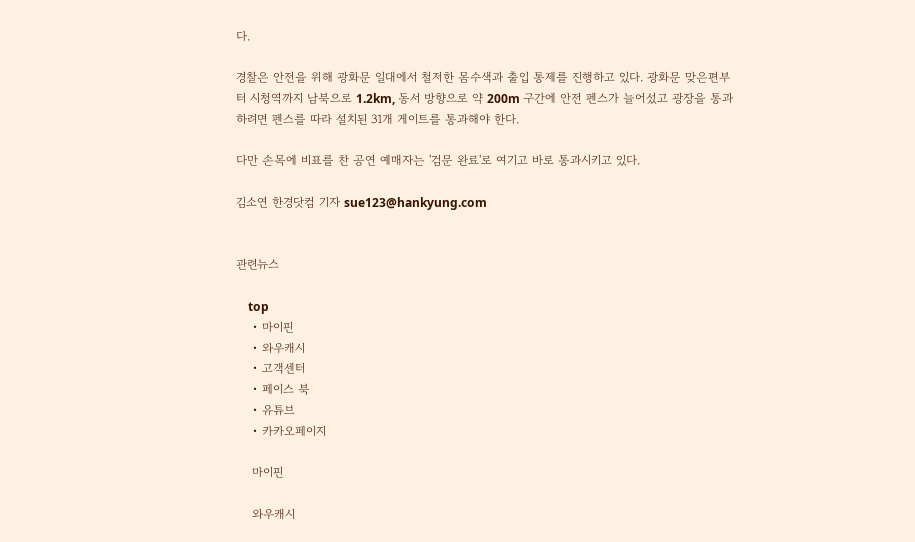다.

경찰은 안전을 위해 광화문 일대에서 철저한 몸수색과 출입 통제를 진행하고 있다. 광화문 맞은편부터 시청역까지 남북으로 1.2km, 동서 방향으로 약 200m 구간에 안전 펜스가 늘어섰고 광장을 통과하려면 펜스를 따라 설치된 31개 게이트를 통과해야 한다.

다만 손목에 비표를 찬 공연 예매자는 '검문 완료'로 여기고 바로 통과시키고 있다.

김소연 한경닷컴 기자 sue123@hankyung.com


관련뉴스

    top
    • 마이핀
    • 와우캐시
    • 고객센터
    • 페이스 북
    • 유튜브
    • 카카오페이지

    마이핀

    와우캐시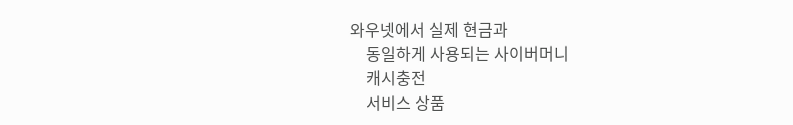와우넷에서 실제 현금과
    동일하게 사용되는 사이버머니
    캐시충전
    서비스 상품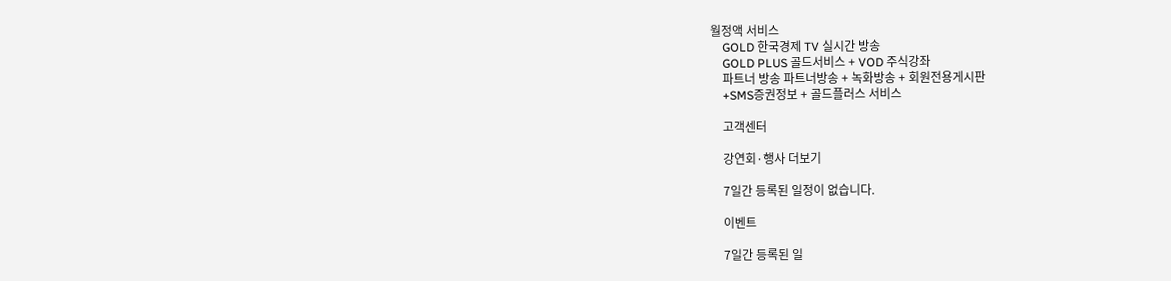월정액 서비스
    GOLD 한국경제 TV 실시간 방송
    GOLD PLUS 골드서비스 + VOD 주식강좌
    파트너 방송 파트너방송 + 녹화방송 + 회원전용게시판
    +SMS증권정보 + 골드플러스 서비스

    고객센터

    강연회·행사 더보기

    7일간 등록된 일정이 없습니다.

    이벤트

    7일간 등록된 일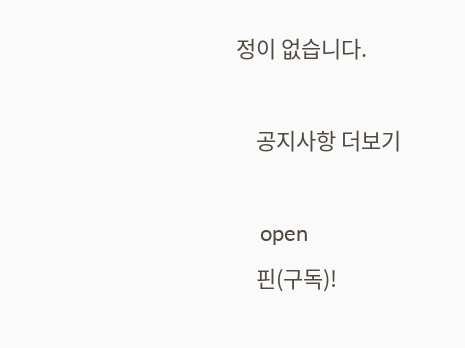정이 없습니다.

    공지사항 더보기

    open
    핀(구독)!